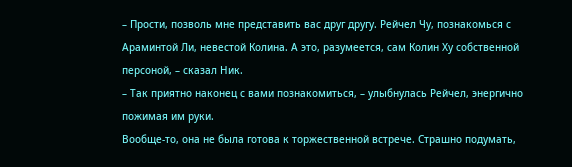– Прости, позволь мне представить вас друг другу. Рейчел Чу, познакомься с Араминтой Ли, невестой Колина. А это, разумеется, сам Колин Ху собственной персоной, – сказал Ник.
– Так приятно наконец с вами познакомиться, – улыбнулась Рейчел, энергично пожимая им руки.
Вообще-то, она не была готова к торжественной встрече. Страшно подумать,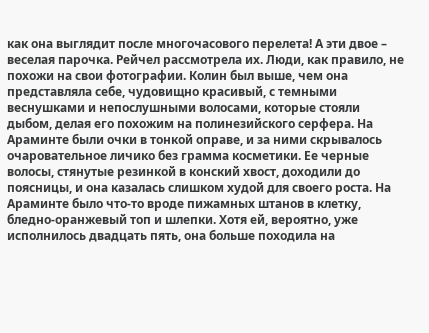как она выглядит после многочасового перелета! А эти двое – веселая парочка. Рейчел рассмотрела их. Люди, как правило, не похожи на свои фотографии. Колин был выше, чем она представляла себе, чудовищно красивый, с темными веснушками и непослушными волосами, которые стояли дыбом, делая его похожим на полинезийского серфера. На Араминте были очки в тонкой оправе, и за ними скрывалось очаровательное личико без грамма косметики. Ее черные волосы, стянутые резинкой в конский хвост, доходили до поясницы, и она казалась слишком худой для своего роста. На Араминте было что-то вроде пижамных штанов в клетку, бледно-оранжевый топ и шлепки. Хотя ей, вероятно, уже исполнилось двадцать пять, она больше походила на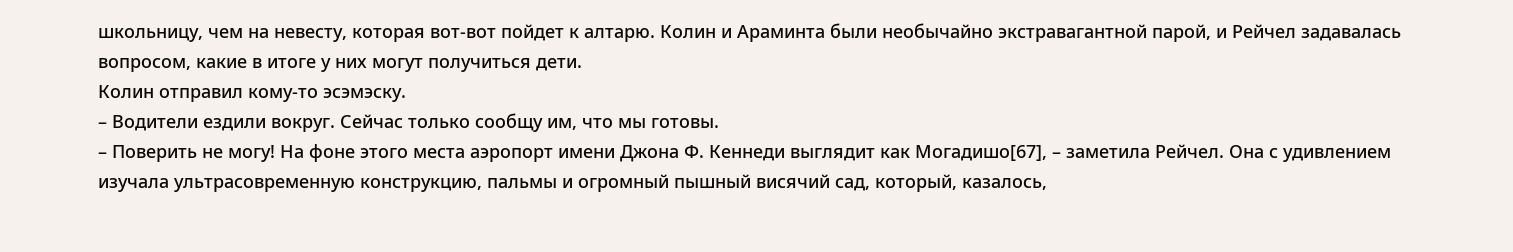школьницу, чем на невесту, которая вот-вот пойдет к алтарю. Колин и Араминта были необычайно экстравагантной парой, и Рейчел задавалась вопросом, какие в итоге у них могут получиться дети.
Колин отправил кому-то эсэмэску.
– Водители ездили вокруг. Сейчас только сообщу им, что мы готовы.
– Поверить не могу! На фоне этого места аэропорт имени Джона Ф. Кеннеди выглядит как Могадишо[67], – заметила Рейчел. Она с удивлением изучала ультрасовременную конструкцию, пальмы и огромный пышный висячий сад, который, казалось,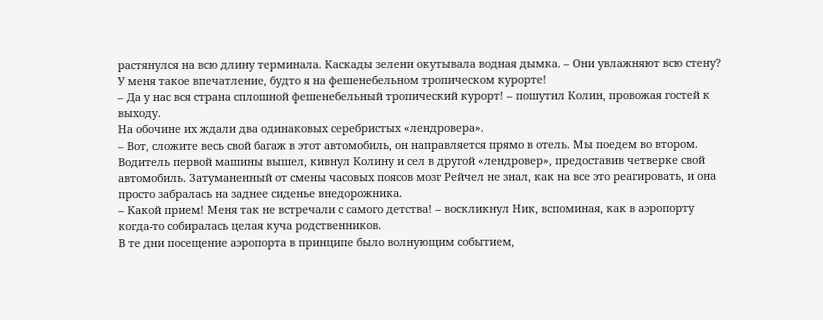растянулся на всю длину терминала. Каскады зелени окутывала водная дымка. – Они увлажняют всю стену? У меня такое впечатление, будто я на фешенебельном тропическом курорте!
– Да у нас вся страна сплошной фешенебельный тропический курорт! – пошутил Колин, провожая гостей к выходу.
На обочине их ждали два одинаковых серебристых «лендровера».
– Вот, сложите весь свой багаж в этот автомобиль, он направляется прямо в отель. Мы поедем во втором.
Водитель первой машины вышел, кивнул Колину и сел в другой «лендровер», предоставив четверке свой автомобиль. Затуманенный от смены часовых поясов мозг Рейчел не знал, как на все это реагировать, и она просто забралась на заднее сиденье внедорожника.
– Какой прием! Меня так не встречали с самого детства! – воскликнул Ник, вспоминая, как в аэропорту когда-то собиралась целая куча родственников.
В те дни посещение аэропорта в принципе было волнующим событием,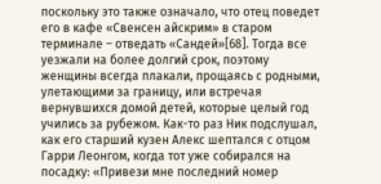поскольку это также означало, что отец поведет его в кафе «Свенсен айскрим» в старом терминале – отведать «Сандей»[68]. Тогда все уезжали на более долгий срок, поэтому женщины всегда плакали, прощаясь с родными, улетающими за границу, или встречая вернувшихся домой детей, которые целый год учились за рубежом. Как-то раз Ник подслушал, как его старший кузен Алекс шептался с отцом Гарри Леонгом, когда тот уже собирался на посадку: «Привези мне последний номер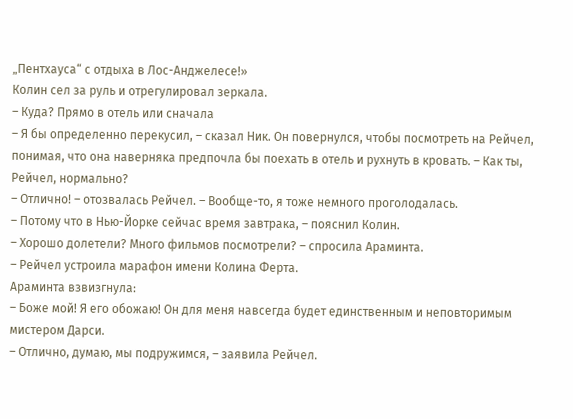„Пентхауса“ с отдыха в Лос-Анджелесе!»
Колин сел за руль и отрегулировал зеркала.
– Куда? Прямо в отель или сначала
– Я бы определенно перекусил, – сказал Ник. Он повернулся, чтобы посмотреть на Рейчел, понимая, что она наверняка предпочла бы поехать в отель и рухнуть в кровать. – Как ты, Рейчел, нормально?
– Отлично! – отозвалась Рейчел. – Вообще-то, я тоже немного проголодалась.
– Потому что в Нью-Йорке сейчас время завтрака, – пояснил Колин.
– Хорошо долетели? Много фильмов посмотрели? – спросила Араминта.
– Рейчел устроила марафон имени Колина Ферта.
Араминта взвизгнула:
– Боже мой! Я его обожаю! Он для меня навсегда будет единственным и неповторимым мистером Дарси.
– Отлично, думаю, мы подружимся, – заявила Рейчел.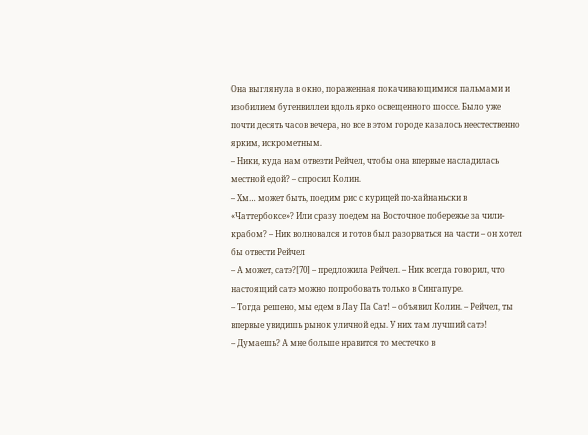Она выглянула в окно, пораженная покачивающимися пальмами и изобилием бугенвиллеи вдоль ярко освещенного шоссе. Было уже почти десять часов вечера, но все в этом городе казалось неестественно ярким, искрометным.
– Ники, куда нам отвезти Рейчел, чтобы она впервые насладилась местной едой? – спросил Колин.
– Хм… может быть, поедим рис с курицей по-хайнаньски в «Чаттербоксе»? Или сразу поедем на Восточное побережье за чили-крабом? – Ник волновался и готов был разорваться на части – он хотел бы отвести Рейчел
– А может, сатэ?[70] – предложила Рейчел. – Ник всегда говорил, что настоящий сатэ можно попробовать только в Сингапуре.
– Тогда решено, мы едем в Лау Па Сат! – объявил Колин. – Рейчел, ты впервые увидишь рынок уличной еды. У них там лучший сатэ!
– Думаешь? А мне больше нравится то местечко в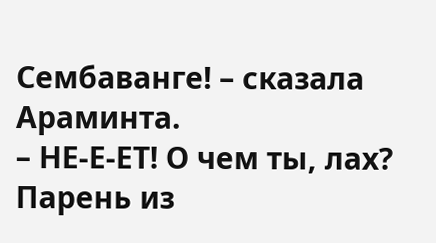Сембаванге! – сказала Араминта.
– НЕ-Е-ЕТ! О чем ты, лах? Парень из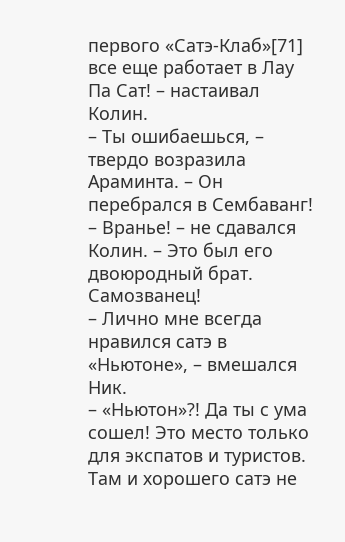первого «Сатэ-Клаб»[71] все еще работает в Лау Па Сат! – настаивал Колин.
– Ты ошибаешься, – твердо возразила Араминта. – Он перебрался в Сембаванг!
– Вранье! – не сдавался Колин. – Это был его двоюродный брат. Самозванец!
– Лично мне всегда нравился сатэ в «Ньютоне», – вмешался Ник.
– «Ньютон»?! Да ты с ума сошел! Это место только для экспатов и туристов. Там и хорошего сатэ не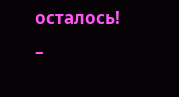осталось! –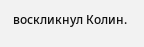воскликнул Колин.